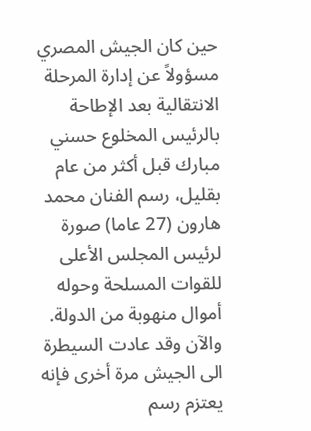حين كان الجيش المصري مسؤولاً عن إدارة المرحلة الانتقالية بعد الإطاحة بالرئيس المخلوع حسني مبارك قبل أكثر من عام بقليل، رسم الفنان محمد هارون (27 عاما) صورة لرئيس المجلس الأعلى للقوات المسلحة وحوله أموال منهوبة من الدولة. والآن وقد عادت السيطرة الى الجيش مرة أخرى فإنه يعتزم رسم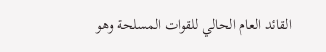القائد العام الحالي للقوات المسلحة وهو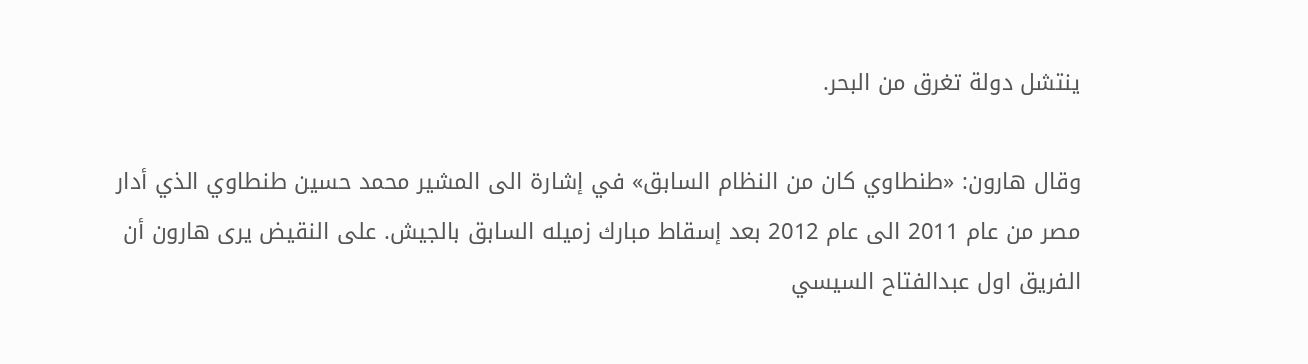ينتشل دولة تغرق من البحر.

وقال هارون: «طنطاوي كان من النظام السابق» في إشارة الى المشير محمد حسين طنطاوي الذي أدار مصر من عام 2011 الى عام 2012 بعد إسقاط مبارك زميله السابق بالجيش. على النقيض يرى هارون أن الفريق اول عبدالفتاح السيسي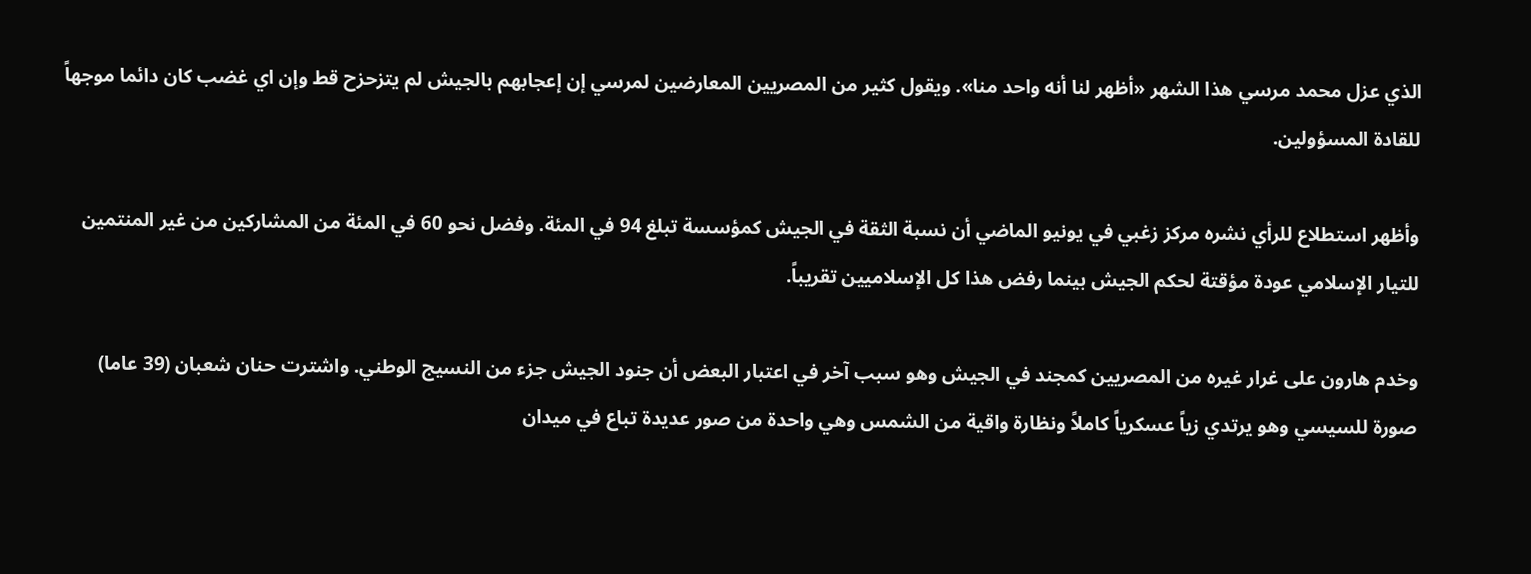الذي عزل محمد مرسي هذا الشهر «أظهر لنا أنه واحد منا». ويقول كثير من المصريين المعارضين لمرسي إن إعجابهم بالجيش لم يتزحزح قط وإن اي غضب كان دائما موجهاً للقادة المسؤولين.

وأظهر استطلاع للرأي نشره مركز زغبي في يونيو الماضي أن نسبة الثقة في الجيش كمؤسسة تبلغ 94 في المئة. وفضل نحو 60 في المئة من المشاركين من غير المنتمين للتيار الإسلامي عودة مؤقتة لحكم الجيش بينما رفض هذا كل الإسلاميين تقريباً.

وخدم هارون على غرار غيره من المصريين كمجند في الجيش وهو سبب آخر في اعتبار البعض أن جنود الجيش جزء من النسيج الوطني. واشترت حنان شعبان (39 عاما) صورة للسيسي وهو يرتدي زياً عسكرياً كاملاً ونظارة واقية من الشمس وهي واحدة من صور عديدة تباع في ميدان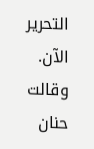التحرير الآن. وقالت حنان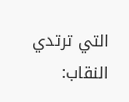التي ترتدي النقاب: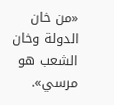«من خان الدولة وخان الشعب هو مرسي».